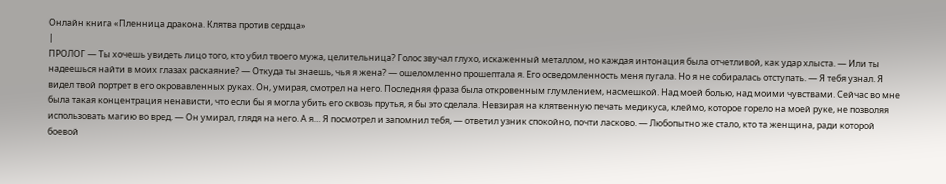Онлайн книга «Пленница дракона. Клятва против сердца»
|
ПРОЛОГ — Ты хочешь увидеть лицо того, кто убил твоего мужа, целительница? Голос звучал глухо, искаженный металлом, но каждая интонация была отчетливой, как удар хлыста. — Или ты надеешься найти в моих глазах раскаяние? — Откуда ты знаешь, чья я жена? — ошеломленно прошептала я. Его осведомленность меня пугала. Но я не собиралась отступать. — Я тебя узнал. Я видел твой портрет в его окровавленных руках. Он, умирая, смотрел на него. Последняя фраза была откровенным глумлением, насмешкой. Над моей болью, над моими чувствами. Сейчас во мне была такая концентрация ненависти, что если бы я могла убить его сквозь прутья, я бы это сделала. Невзирая на клятвенную печать медикуса, клеймо, которое горело на моей руке, не позволяя использовать магию во вред. — Он умирал, глядя на него. А я… Я посмотрел и запомнил тебя, — ответил узник спокойно, почти ласково. — Любопытно же стало, кто та женщина, ради которой боевой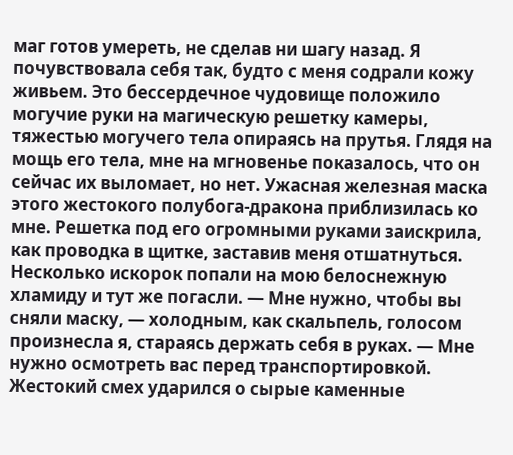маг готов умереть, не сделав ни шагу назад. Я почувствовала себя так, будто с меня содрали кожу живьем. Это бессердечное чудовище положило могучие руки на магическую решетку камеры, тяжестью могучего тела опираясь на прутья. Глядя на мощь его тела, мне на мгновенье показалось, что он сейчас их выломает, но нет. Ужасная железная маска этого жестокого полубога-дракона приблизилась ко мне. Решетка под его огромными руками заискрила, как проводка в щитке, заставив меня отшатнуться. Несколько искорок попали на мою белоснежную хламиду и тут же погасли. — Мне нужно, чтобы вы сняли маску, — холодным, как скальпель, голосом произнесла я, стараясь держать себя в руках. — Мне нужно осмотреть вас перед транспортировкой. Жестокий смех ударился о сырые каменные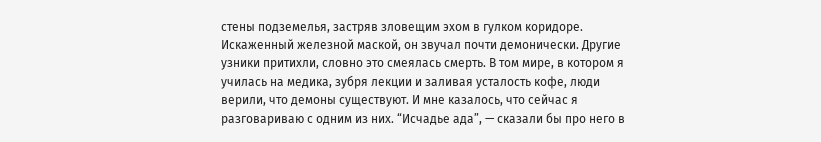стены подземелья, застряв зловещим эхом в гулком коридоре. Искаженный железной маской, он звучал почти демонически. Другие узники притихли, словно это смеялась смерть. В том мире, в котором я училась на медика, зубря лекции и заливая усталость кофе, люди верили, что демоны существуют. И мне казалось, что сейчас я разговариваю с одним из них. “Исчадье ада”, — сказали бы про него в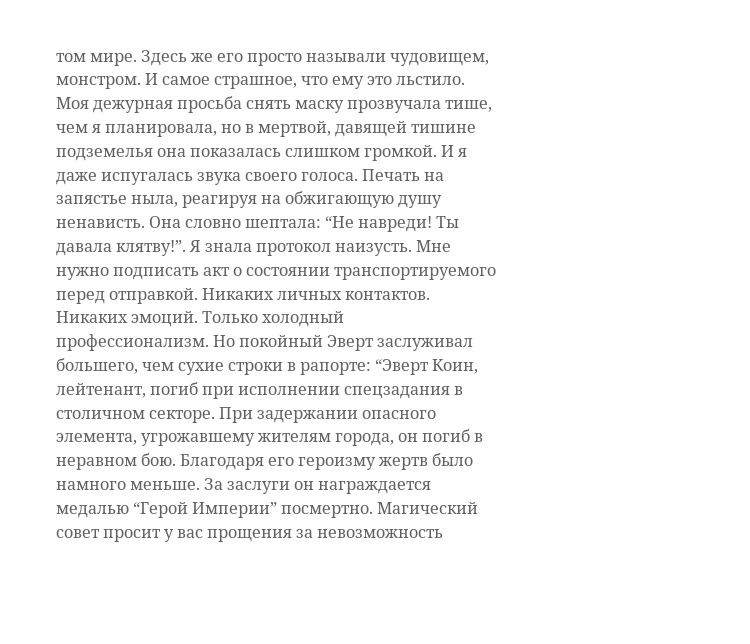том мире. Здесь же его просто называли чудовищем, монстром. И самое страшное, что ему это льстило. Моя дежурная просьба снять маску прозвучала тише, чем я планировала, но в мертвой, давящей тишине подземелья она показалась слишком громкой. И я даже испугалась звука своего голоса. Печать на запястье ныла, реагируя на обжигающую душу ненависть. Она словно шептала: “Не навреди! Ты давала клятву!”. Я знала протокол наизусть. Мне нужно подписать акт о состоянии транспортируемого перед отправкой. Никаких личных контактов. Никаких эмоций. Только холодный профессионализм. Но покойный Эверт заслуживал большего, чем сухие строки в рапорте: “Эверт Коин, лейтенант, погиб при исполнении спецзадания в столичном секторе. При задержании опасного элемента, угрожавшему жителям города, он погиб в неравном бою. Благодаря его героизму жертв было намного меньше. За заслуги он награждается медалью “Герой Империи” посмертно. Магический совет просит у вас прощения за невозможность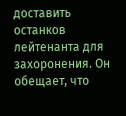доставить останков лейтенанта для захоронения. Он обещает, что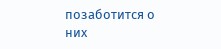позаботится о них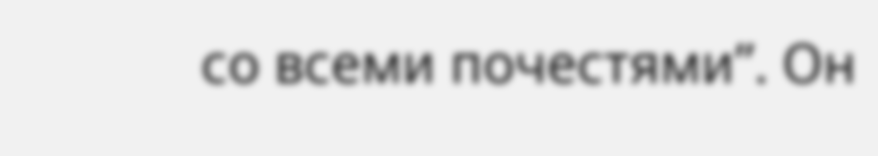со всеми почестями”. Он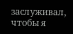заслуживал, чтобы я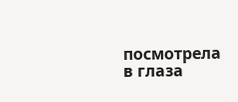посмотрела в глаза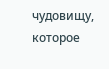чудовищу, которое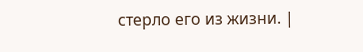стерло его из жизни. |